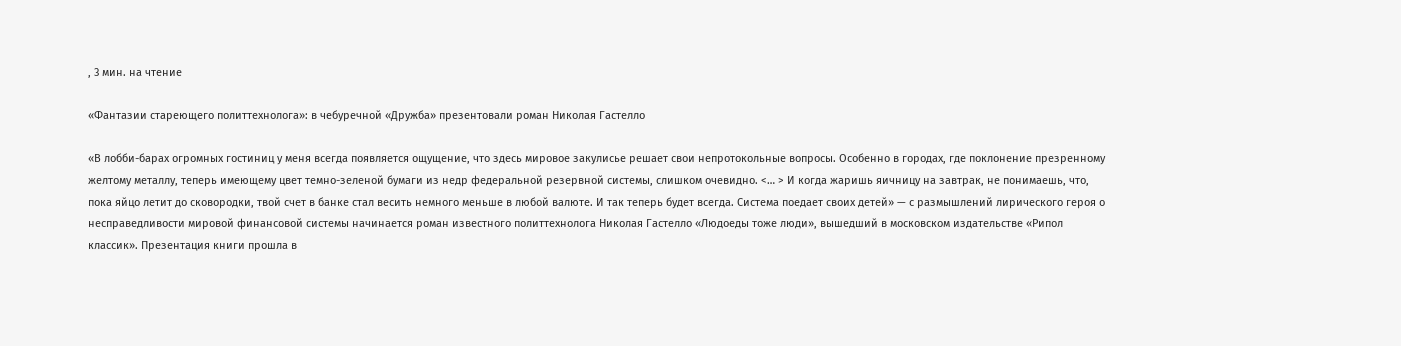, 3 мин. на чтение

«Фантазии стареющего политтехнолога»: в чебуречной «Дружба» презентовали роман Николая Гастелло

«В лобби-барах огромных гостиниц у меня всегда появляется ощущение, что здесь мировое закулисье решает свои непротокольные вопросы. Особенно в городах, где поклонение презренному желтому металлу, теперь имеющему цвет темно-зеленой бумаги из недр федеральной резервной системы, слишком очевидно. <… > И когда жаришь яичницу на завтрак, не понимаешь, что, пока яйцо летит до сковородки, твой счет в банке стал весить немного меньше в любой валюте. И так теперь будет всегда. Система поедает своих детей» — с размышлений лирического героя о несправедливости мировой финансовой системы начинается роман известного политтехнолога Николая Гастелло «Людоеды тоже люди», вышедший в московском издательстве «Рипол классик». Презентация книги прошла в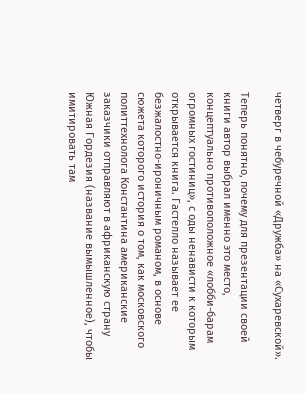четверг в чебуречной «Дружба» на «Сухаревской».

Теперь понятно, почему для презентации своей книги автор выбрал именно это место, концептуально противоположное «лобби-барам огромных гостиниц», с оды ненависти к которым открывается книга. Гастелло называет ее безжалостно-ироничным романом, в основе сюжета которого история о том, как московского политтехнолога Константина американские заказчики отправляют в африканскую страну Южная Гордезия (название вымышленное), чтобы имитировать там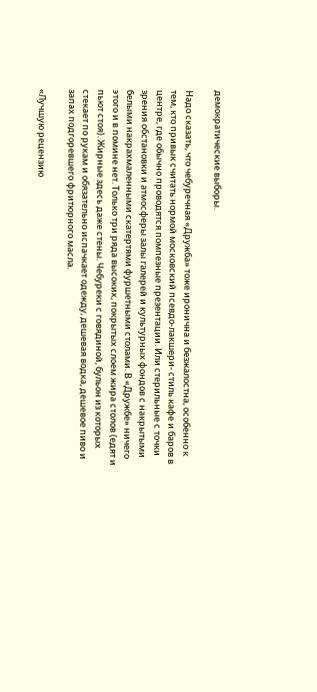демократические выборы.

Надо сказать, что чебуречная «Дружба» тоже иронична и безжалостна, особенно к тем, кто привык считать нормой московский псевдо-лакшери- стиль кафе и баров в центре, где обычно проводятся помпезные презентации. Или стерильные с точки зрения обстановки и атмосферы залы галерей и культурных фондов с накрытыми белыми накрахмаленными скатертями фуршетными столами. В «Дружбе» ничего этого и в помине нет. Только три ряда высоких, покрытых слоем жира столов (едят и пьют стоя). Жирные здесь даже стены. Чебуреки с говядиной, бульон из которых стекает по рукам и обязательно испачкает одежду, дешевая водка, дешевое пиво и запах подгоревшего фритюрного масла.

«Лучшую рецензию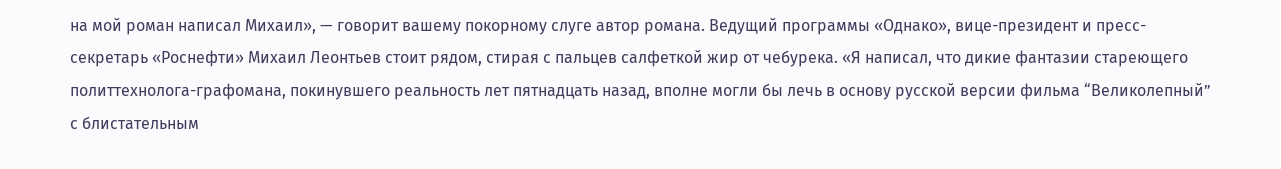на мой роман написал Михаил», — говорит вашему покорному слуге автор романа. Ведущий программы «Однако», вице-президент и пресс-секретарь «Роснефти» Михаил Леонтьев стоит рядом, стирая с пальцев салфеткой жир от чебурека. «Я написал, что дикие фантазии стареющего политтехнолога-графомана, покинувшего реальность лет пятнадцать назад, вполне могли бы лечь в основу русской версии фильма “Великолепный” с блистательным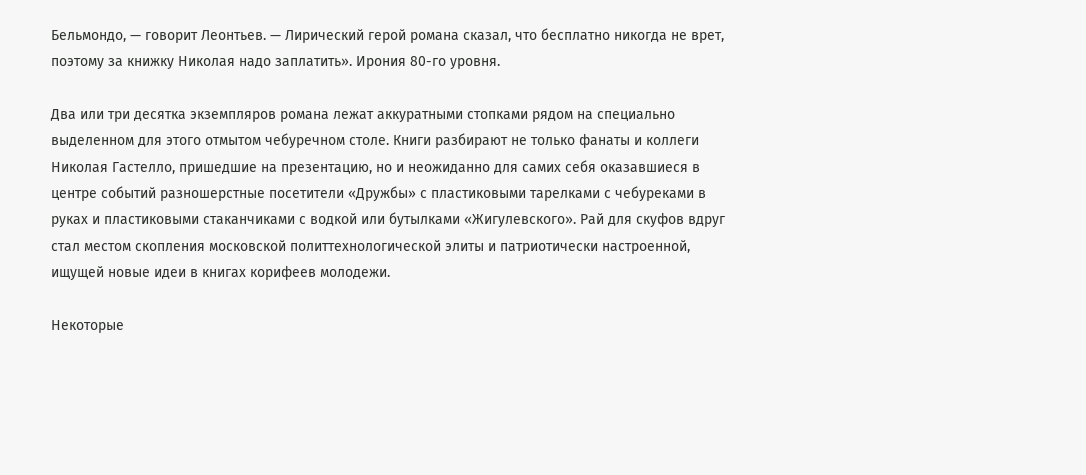Бельмондо, — говорит Леонтьев. — Лирический герой романа сказал, что бесплатно никогда не врет, поэтому за книжку Николая надо заплатить». Ирония 80-го уровня.

Два или три десятка экземпляров романа лежат аккуратными стопками рядом на специально выделенном для этого отмытом чебуречном столе. Книги разбирают не только фанаты и коллеги Николая Гастелло, пришедшие на презентацию, но и неожиданно для самих себя оказавшиеся в центре событий разношерстные посетители «Дружбы» с пластиковыми тарелками с чебуреками в руках и пластиковыми стаканчиками с водкой или бутылками «Жигулевского». Рай для скуфов вдруг стал местом скопления московской политтехнологической элиты и патриотически настроенной, ищущей новые идеи в книгах корифеев молодежи.

Некоторые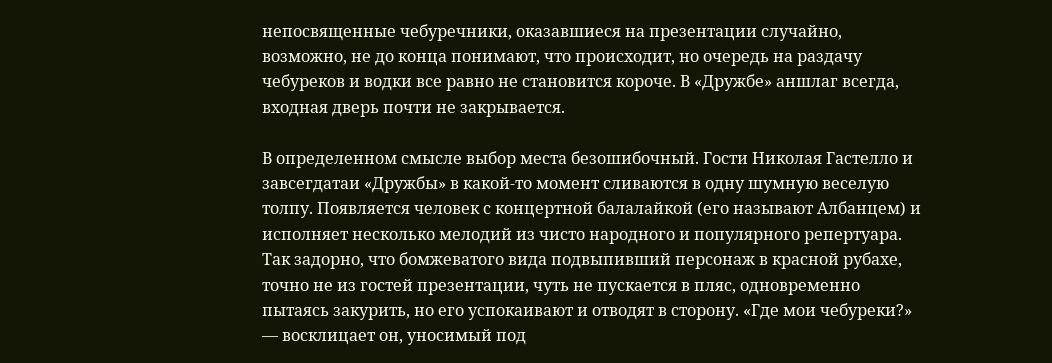непосвященные чебуречники, оказавшиеся на презентации случайно, возможно, не до конца понимают, что происходит, но очередь на раздачу чебуреков и водки все равно не становится короче. В «Дружбе» аншлаг всегда, входная дверь почти не закрывается.

В определенном смысле выбор места безошибочный. Гости Николая Гастелло и завсегдатаи «Дружбы» в какой-то момент сливаются в одну шумную веселую толпу. Появляется человек с концертной балалайкой (его называют Албанцем) и исполняет несколько мелодий из чисто народного и популярного репертуара. Так задорно, что бомжеватого вида подвыпивший персонаж в красной рубахе, точно не из гостей презентации, чуть не пускается в пляс, одновременно пытаясь закурить, но его успокаивают и отводят в сторону. «Где мои чебуреки?» — восклицает он, уносимый под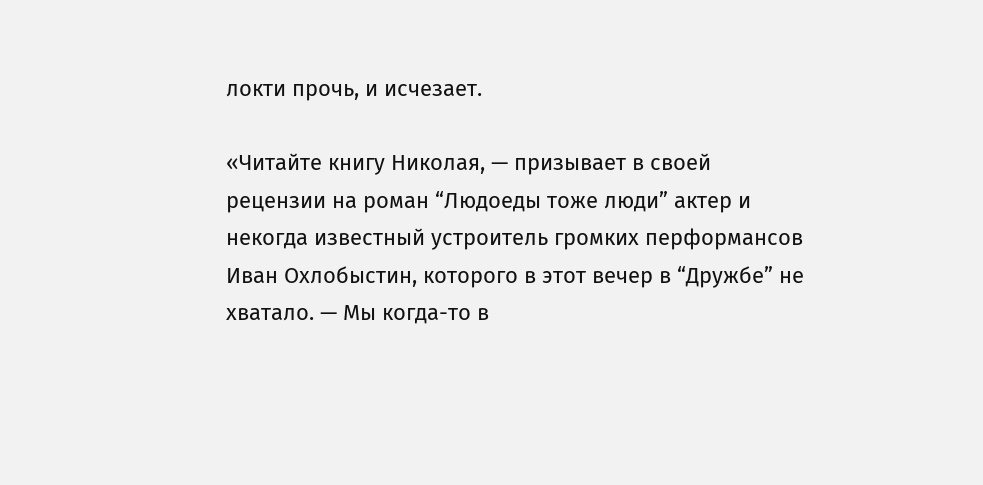локти прочь, и исчезает.

«Читайте книгу Николая, — призывает в своей рецензии на роман “Людоеды тоже люди” актер и некогда известный устроитель громких перформансов Иван Охлобыстин, которого в этот вечер в “Дружбе” не хватало. — Мы когда-то в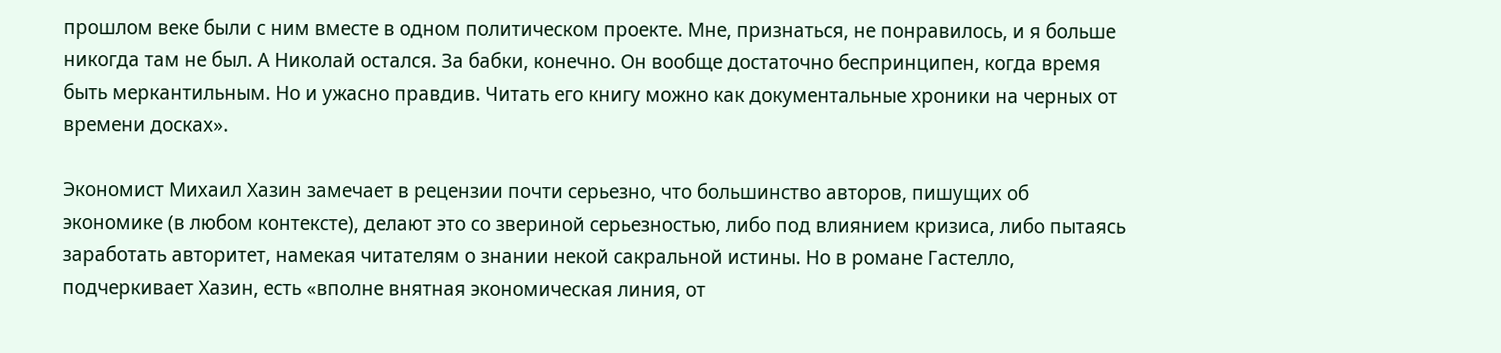прошлом веке были с ним вместе в одном политическом проекте. Мне, признаться, не понравилось, и я больше никогда там не был. А Николай остался. За бабки, конечно. Он вообще достаточно беспринципен, когда время быть меркантильным. Но и ужасно правдив. Читать его книгу можно как документальные хроники на черных от времени досках».

Экономист Михаил Хазин замечает в рецензии почти серьезно, что большинство авторов, пишущих об экономике (в любом контексте), делают это со звериной серьезностью, либо под влиянием кризиса, либо пытаясь заработать авторитет, намекая читателям о знании некой сакральной истины. Но в романе Гастелло, подчеркивает Хазин, есть «вполне внятная экономическая линия, от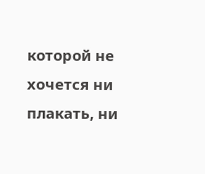которой не хочется ни плакать, ни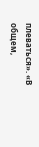плеваться». «В общем,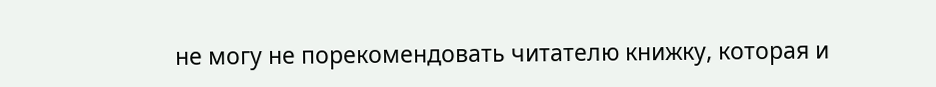не могу не порекомендовать читателю книжку, которая и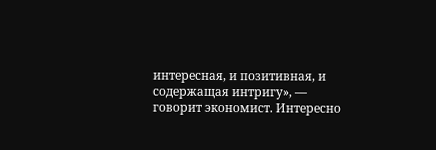интересная, и позитивная, и содержащая интригу», — говорит экономист. Интересно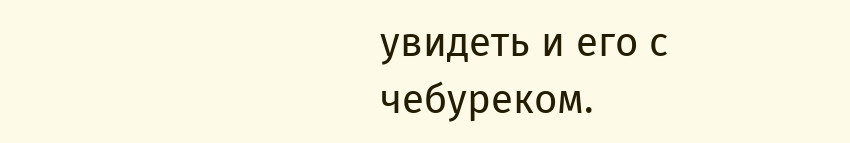увидеть и его с чебуреком.